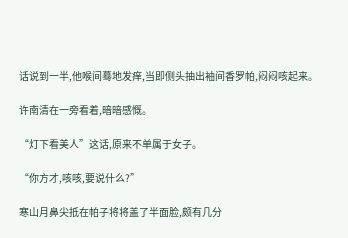话说到一半,他喉间蓦地发痒,当即侧头抽出袖间香罗帕,闷闷咳起来。

许南清在一旁看着,暗暗感慨。

“灯下看美人”这话,原来不单属于女子。

“你方才,咳咳,要说什么?”

寒山月鼻尖抵在帕子将将盖了半面脸,颇有几分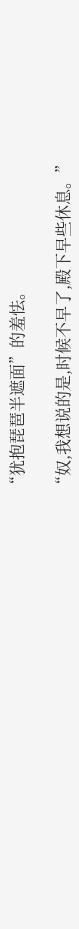“犹抱琵琶半遮面”的羞怯。

“奴,我想说的是,时候不早了,殿下早些休息。”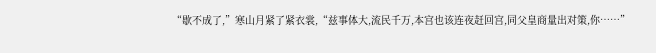“歇不成了,”寒山月紧了紧衣裳,“兹事体大,流民千万,本宫也该连夜赶回宫,同父皇商量出对策,你……”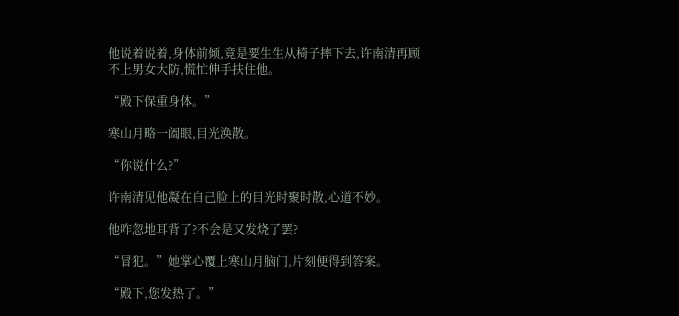他说着说着,身体前倾,竟是要生生从椅子摔下去,许南清再顾不上男女大防,慌忙伸手扶住他。

“殿下保重身体。”

寒山月略一阖眼,目光涣散。

“你说什么?”

许南清见他凝在自己脸上的目光时聚时散,心道不妙。

他咋忽地耳背了?不会是又发烧了罢?

“冒犯。”她掌心覆上寒山月脑门,片刻便得到答案。

“殿下,您发热了。”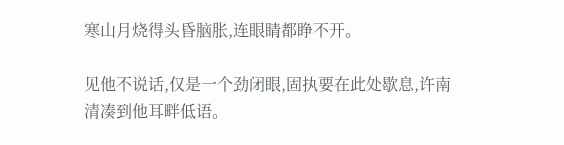寒山月烧得头昏脑胀,连眼睛都睁不开。

见他不说话,仅是一个劲闭眼,固执要在此处歇息,许南清凑到他耳畔低语。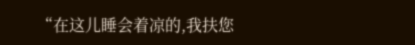“在这儿睡会着凉的,我扶您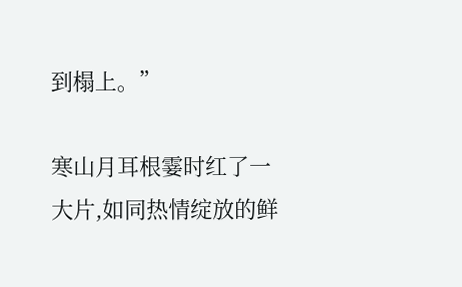到榻上。”

寒山月耳根霎时红了一大片,如同热情绽放的鲜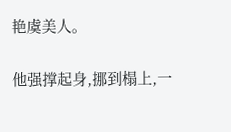艳虞美人。

他强撑起身,挪到榻上,一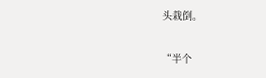头栽倒。

“半个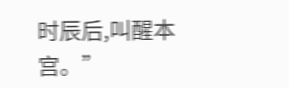时辰后,叫醒本宫。”